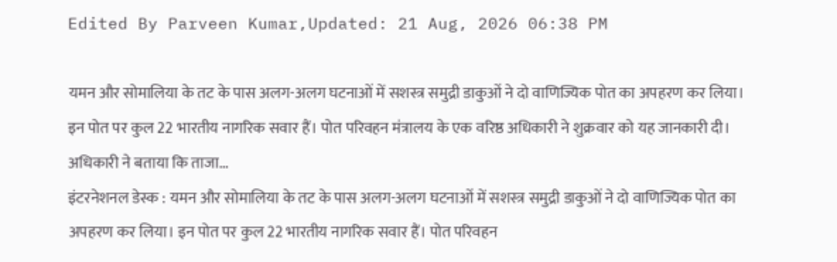Edited By Parveen Kumar,Updated: 21 Aug, 2026 06:38 PM

यमन और सोमालिया के तट के पास अलग-अलग घटनाओं में सशस्त्र समुद्री डाकुओं ने दो वाणिज्यिक पोत का अपहरण कर लिया। इन पोत पर कुल 22 भारतीय नागरिक सवार हैं। पोत परिवहन मंत्रालय के एक वरिष्ठ अधिकारी ने शुक्रवार को यह जानकारी दी। अधिकारी ने बताया कि ताजा...
इंटरनेशनल डेस्क : यमन और सोमालिया के तट के पास अलग-अलग घटनाओं में सशस्त्र समुद्री डाकुओं ने दो वाणिज्यिक पोत का अपहरण कर लिया। इन पोत पर कुल 22 भारतीय नागरिक सवार हैं। पोत परिवहन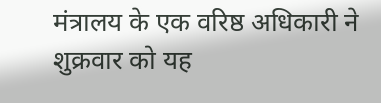मंत्रालय के एक वरिष्ठ अधिकारी ने शुक्रवार को यह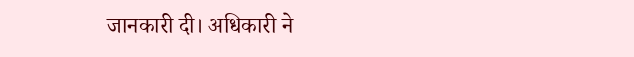जानकारी दी। अधिकारी ने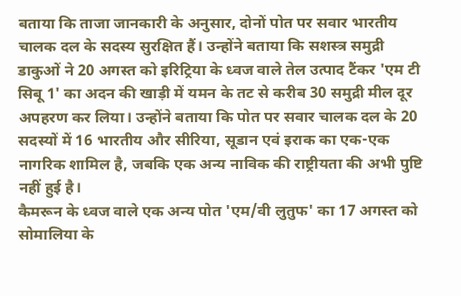बताया कि ताजा जानकारी के अनुसार, दोनों पोत पर सवार भारतीय चालक दल के सदस्य सुरक्षित हैं। उन्होंने बताया कि सशस्त्र समुद्री डाकुओं ने 20 अगस्त को इरिट्रिया के ध्वज वाले तेल उत्पाद टैंकर 'एम टी सिबू 1' का अदन की खाड़ी में यमन के तट से करीब 30 समुद्री मील दूर अपहरण कर लिया। उन्होंने बताया कि पोत पर सवार चालक दल के 20 सदस्यों में 16 भारतीय और सीरिया, सूडान एवं इराक का एक-एक नागरिक शामिल है, जबकि एक अन्य नाविक की राष्ट्रीयता की अभी पुष्टि नहीं हुई है।
कैमरून के ध्वज वाले एक अन्य पोत 'एम/वी लुतुफ' का 17 अगस्त को सोमालिया के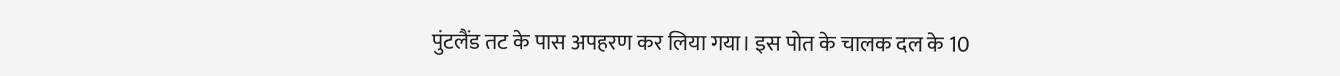पुंटलैंड तट के पास अपहरण कर लिया गया। इस पोत के चालक दल के 10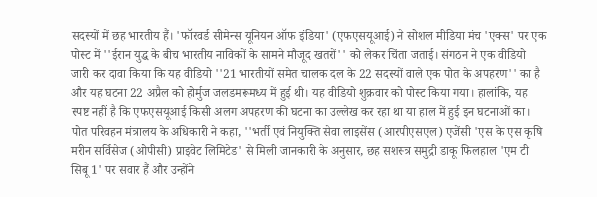सदस्यों में छह भारतीय हैं। 'फॉरवर्ड सीमेन्स यूनियन ऑफ इंडिया' (एफएसयूआई) ने सोशल मीडिया मंच 'एक्स' पर एक पोस्ट में ''ईरान युद्ध के बीच भारतीय नाविकों के सामने मौजूद खतरों'' को लेकर चिंता जताई। संगठन ने एक वीडियो जारी कर दावा किया कि यह वीडियो ''21 भारतीयों समेत चालक दल के 22 सदस्यों वाले एक पोत के अपहरण'' का है और यह घटना 22 अप्रैल को होर्मुज जलडमरूमध्य में हुई थी। यह वीडियो शुक्रवार को पोस्ट किया गया। हालांकि, यह स्पष्ट नहीं है कि एफएसयूआई किसी अलग अपहरण की घटना का उल्लेख कर रहा था या हाल में हुई इन घटनाओं का।
पोत परिवहन मंत्रालय के अधिकारी ने कहा, ''भर्ती एवं नियुक्ति सेवा लाइसेंस (आरपीएसएल) एजेंसी 'एस के एस कृषि मरीन सर्विसेज (ओपीसी) प्राइवेट लिमिटेड' से मिली जानकारी के अनुसार, छह सशस्त्र समुद्री डाकू फिलहाल 'एम टी सिबू 1' पर सवार हैं और उन्होंने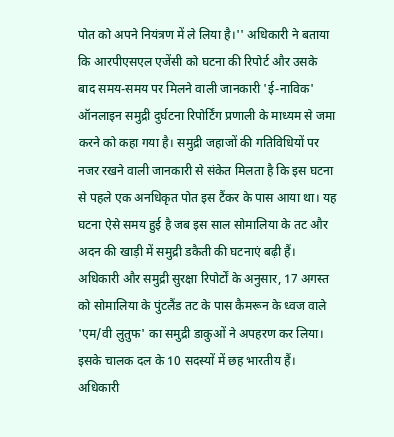पोत को अपने नियंत्रण में ले लिया है।'' अधिकारी ने बताया कि आरपीएसएल एजेंसी को घटना की रिपोर्ट और उसके बाद समय-समय पर मिलने वाली जानकारी 'ई-नाविक' ऑनलाइन समुद्री दुर्घटना रिपोर्टिंग प्रणाली के माध्यम से जमा करने को कहा गया है। समुद्री जहाजों की गतिविधियों पर नजर रखने वाली जानकारी से संकेत मिलता है कि इस घटना से पहले एक अनधिकृत पोत इस टैंकर के पास आया था। यह घटना ऐसे समय हुई है जब इस साल सोमालिया के तट और अदन की खाड़ी में समुद्री डकैती की घटनाएं बढ़ी हैं।
अधिकारी और समुद्री सुरक्षा रिपोर्टों के अनुसार, 17 अगस्त को सोमालिया के पुंटलैंड तट के पास कैमरून के ध्वज वाले 'एम/वी लुतुफ' का समुद्री डाकुओं ने अपहरण कर लिया। इसके चालक दल के 10 सदस्यों में छह भारतीय हैं। अधिकारी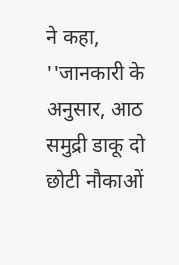ने कहा, ''जानकारी के अनुसार, आठ समुद्री डाकू दो छोटी नौकाओं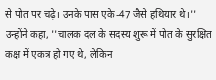से पोत पर चढ़े। उनके पास एके-47 जैसे हथियार थे।'' उन्होंने कहा, ''चालक दल के सदस्य शुरू में पोत के सुरक्षित कक्ष में एकत्र हो गए थे, लेकिन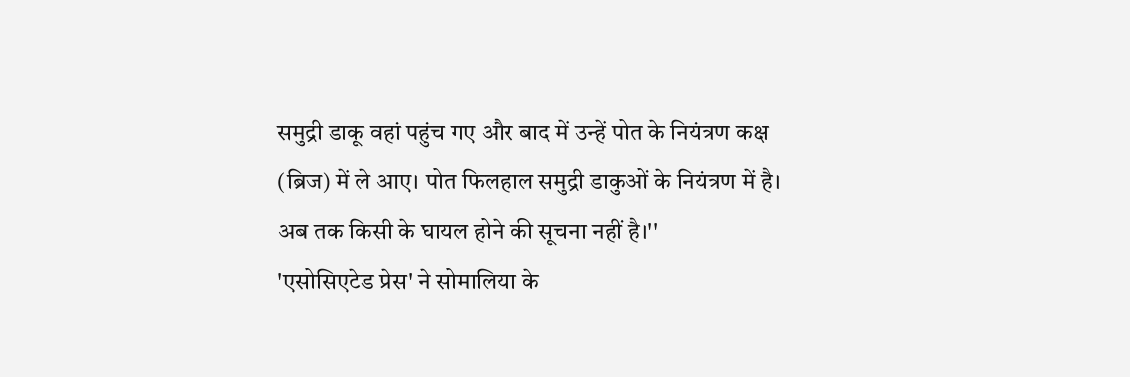समुद्री डाकू वहां पहुंच गए और बाद में उन्हें पोत के नियंत्रण कक्ष (ब्रिज) में ले आए। पोत फिलहाल समुद्री डाकुओं के नियंत्रण में है। अब तक किसी के घायल होने की सूचना नहीं है।''
'एसोसिएटेड प्रेस' ने सोमालिया के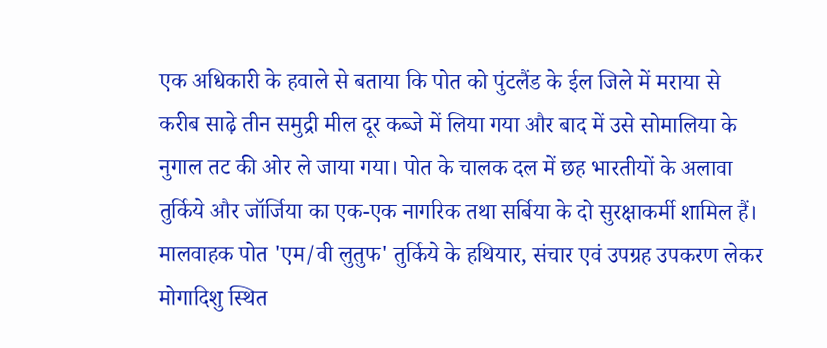एक अधिकारी के हवाले से बताया कि पोत को पुंटलैंड के ईल जिले में मराया से करीब साढ़े तीन समुद्री मील दूर कब्जे में लिया गया और बाद में उसे सोमालिया के नुगाल तट की ओर ले जाया गया। पोत के चालक दल में छह भारतीयों के अलावा तुर्किये और जॉर्जिया का एक-एक नागरिक तथा सर्बिया के दो सुरक्षाकर्मी शामिल हैं। मालवाहक पोत 'एम/वी लुतुफ' तुर्किये के हथियार, संचार एवं उपग्रह उपकरण लेकर मोगादिशु स्थित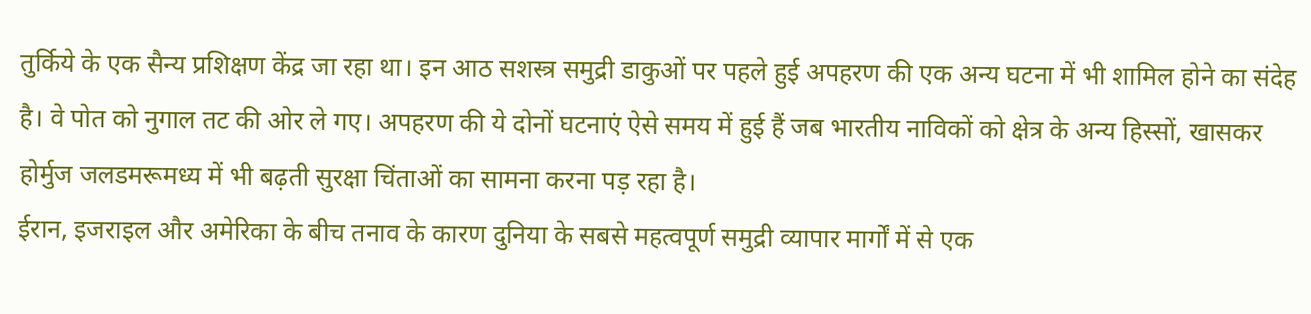तुर्किये के एक सैन्य प्रशिक्षण केंद्र जा रहा था। इन आठ सशस्त्र समुद्री डाकुओं पर पहले हुई अपहरण की एक अन्य घटना में भी शामिल होने का संदेह है। वे पोत को नुगाल तट की ओर ले गए। अपहरण की ये दोनों घटनाएं ऐसे समय में हुई हैं जब भारतीय नाविकों को क्षेत्र के अन्य हिस्सों, खासकर होर्मुज जलडमरूमध्य में भी बढ़ती सुरक्षा चिंताओं का सामना करना पड़ रहा है।
ईरान, इजराइल और अमेरिका के बीच तनाव के कारण दुनिया के सबसे महत्वपूर्ण समुद्री व्यापार मार्गों में से एक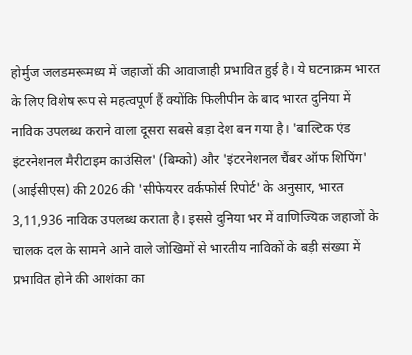होर्मुज जलडमरूमध्य में जहाजों की आवाजाही प्रभावित हुई है। ये घटनाक्रम भारत के लिए विशेष रूप से महत्वपूर्ण हैं क्योंकि फिलीपीन के बाद भारत दुनिया में नाविक उपलब्ध कराने वाला दूसरा सबसे बड़ा देश बन गया है। 'बाल्टिक एंड इंटरनेशनल मैरीटाइम काउंसिल' (बिम्को) और 'इंटरनेशनल चैंबर ऑफ शिपिंग' (आईसीएस) की 2026 की 'सीफेयरर वर्कफोर्स रिपोर्ट' के अनुसार, भारत 3,11,936 नाविक उपलब्ध कराता है। इससे दुनिया भर में वाणिज्यिक जहाजों के चालक दल के सामने आने वाले जोखिमों से भारतीय नाविकों के बड़ी संख्या में प्रभावित होने की आशंका का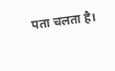पता चलता है।